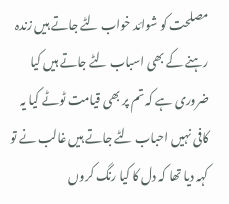مصلحت کو شوائد خواب لٹے جاتے ہیں زندہ رہنے کے بھی اسباب لٹے جاتے ہیں کیا ضروری ہے کہ تم پر بھی قیامت ٹوٹے کیا یہ کافی نہیں احباب لٹے جاتے ہیں غالب نے تو کہہ دیا تھا کہ دل کا کیا رنگ کروں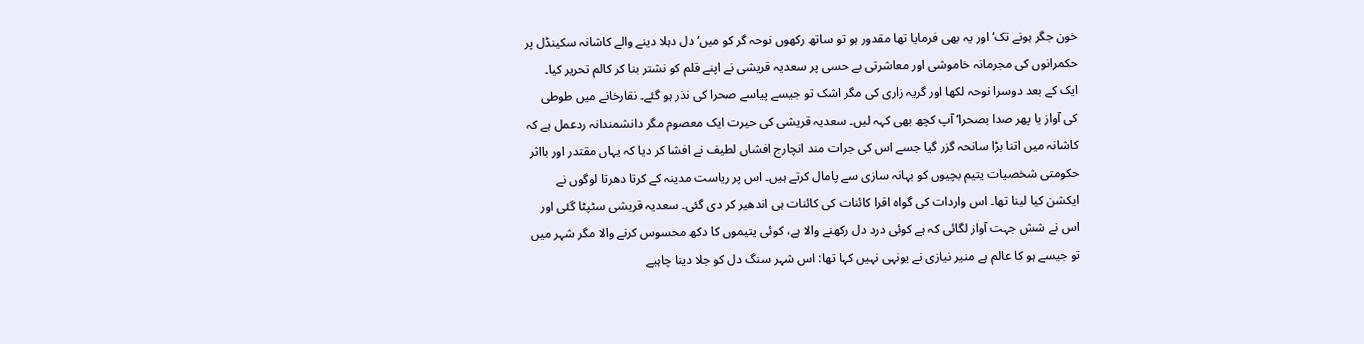خون جگر ہونے تک‘اور یہ بھی فرمایا تھا مقدور ہو تو ساتھ رکھوں نوحہ گر کو میں‘ دل دہلا دینے والے کاشانہ سکینڈل پر حکمرانوں کی مجرمانہ خاموشی اور معاشرتی بے حسی پر سعدیہ قریشی نے اپنے قلم کو نشتر بنا کر کالم تحریر کیا۔ ایک کے بعد دوسرا نوحہ لکھا اور گریہ زاری کی مگر اشک تو جیسے پیاسے صحرا کی نذر ہو گئے۔ نقارخانے میں طوطی کی آواز یا پھر صدا بصحرا‘ آپ کچھ بھی کہہ لیں۔ سعدیہ قریشی کی حیرت ایک معصوم مگر دانشمندانہ ردعمل ہے کہ کاشانہ میں اتنا بڑا سانحہ گزر گیا جسے اس کی جرات مند انچارج افشاں لطیف نے افشا کر دیا کہ یہاں مقتدر اور بااثر حکومتی شخصیات یتیم بچیوں کو بہانہ سازی سے پامال کرتے ہیں۔ اس پر ریاست مدینہ کے کرتا دھرتا لوگوں نے ایکشن کیا لینا تھا۔ اس واردات کی گواہ اقرا کائنات کی کائنات ہی اندھیر کر دی گئی۔ سعدیہ قریشی سٹپٹا گئی اور اس نے شش جہت آواز لگائی کہ ہے کوئی درد دل رکھنے والا ہے، کوئی یتیموں کا دکھ محسوس کرنے والا مگر شہر میں تو جیسے ہو کا عالم ہے منیر نیازی نے یونہی نہیں کہا تھا: اس شہر سنگ دل کو جلا دینا چاہیے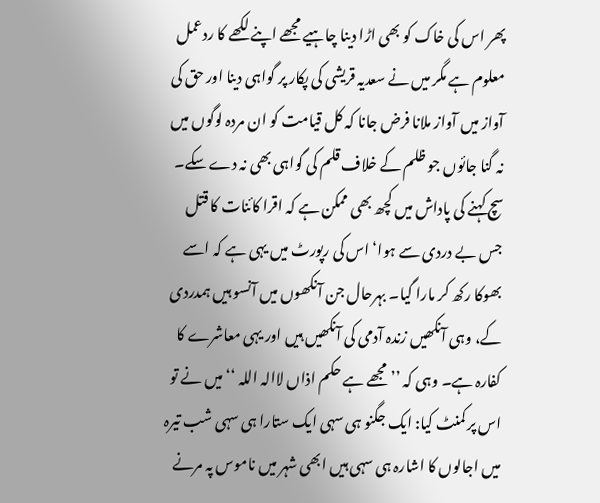پھر اس کی خاک کو بھی اڑا دینا چاہیے مجھے اپنے لکھے کا ردعمل معلوم ہے مگر میں نے سعدیہ قریشی کی پکار پر گواہی دینا اور حق کی آواز میں آواز ملانا فرض جانا کہ کل قیامت کو ان مردہ لوگوں میں نہ گنا جائوں جو ظلم کے خلاف قلم کی گواہی بھی نہ دے سکے۔ سچ کہنے کی پاداش میں کچھ بھی ممکن ہے کہ اقرا کائنات کا قتل جس بے دردی سے ہوا‘ اس کی رپورٹ میں یہی ہے کہ اسے بھوکا رکھ کر مارا گیا۔ بہرحال جن آنکھوں میں آنسو ہیں ہمدردی کے، وہی آنکھیں زندہ آدمی کی آنکھیں ہیں اور یہی معاشرے کا کفارہ ہے۔ وہی کہ ’’مجھے ہے حکم اذاں لاالہ اللہ ‘‘ میں نے تو اس پر کمنٹ کیا: ایک جگنو ہی سہی ایک ستارا ہی سہی شب تیرہ میں اجالوں کا اشارہ ہی سہی ہیں ابھی شہر میں ناموس پہ مرنے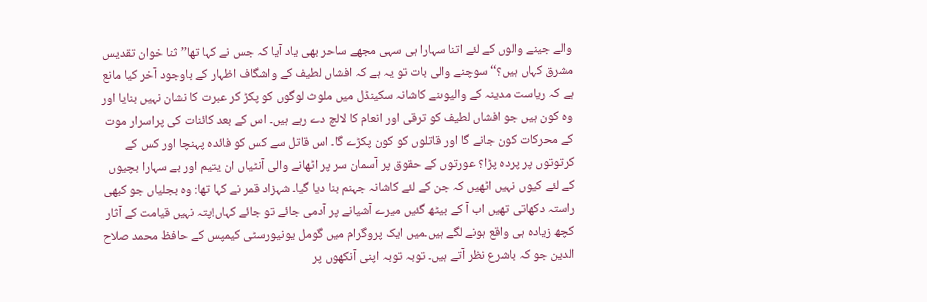والے جینے والوں کے لئے اتنا سہارا ہی سہی مجھے ساحر بھی یاد آیا کہ جس نے کہا تھا’’ثنا خوان تقدیس مشرق کہاں ہیں؟‘‘ سوچنے والی بات تو یہ ہے کہ افشاں لطیف کے واشگاف اظہار کے باوجود آخر کیا مانع ہے کہ ریاست مدینہ کے والیوںنے کاشانہ سکینڈل میں ملوث لوگوں کو پکڑ کر عبرت کا نشان نہیں بنایا اور وہ کون ہیں جو افشاں لطیف کو ترقی اور انعام کا لالچ دے رہے ہیں۔ اس کے بعد کائنات کی پراسرار موت کے محرکات کون جانے گا اور قاتلوں کو کون پکڑے گا۔ اس قاتل سے کس کو فائدہ پہنچا اور کس کے کرتوتوں پر پردہ پڑا؟ عورتوں کے حقوق پر آسمان سر پر اٹھانے والی آنٹیاں ان یتیم اور بے سہارا بچیوں کے لئے کیوں نہیں اٹھیں کہ جن کے لئے کاشانہ جہنم بنا دیا گیا۔ شہزاد قمر نے کہا تھا: وہ بجلیاں جو کبھی راستہ دکھاتی تھیں اب آ کے بیٹھ گئیں میرے آشیانے پر آدمی جائے تو جائے کہاں!پتہ نہیں قیامت کے آثار کچھ زیادہ ہی واقع ہونے لگے ہیں۔میں ایک پروگرام میں گومل یونیورسٹی کیمپس کے حافظ محمد صلاح الدین جو کہ باشرع نظر آتے ہیں۔ توبہ توبہ اپنی آنکھوں پر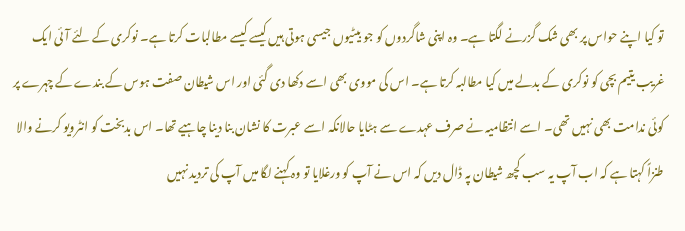تو کیا اپنے حواس پر بھی شک گزرنے لگتا ہے۔ وہ اپنی شاگردوں کو جو بیٹیوں جیسی ہوتی ہیں کیسے کیسے مطالبات کرتا ہے۔ نوکری کے لئے آئی ایک غریب یتیم بچی کو نوکری کے بدلے میں کیا مطالبہ کرتا ہے۔ اس کی مووی بھی اسے دکھا دی گئی اور اس شیطان صفت ہوس کے بندے کے چہرے پر کوئی ندامت بھی نہیں تھی۔ اسے انتظامیہ نے صرف عہدے سے ہٹایا حالانکہ اسے عبرت کا نشان بنا دینا چاہیے تھا۔ اس بدبخت کو انٹرویو کرنے والا طنزاً کہتا ہے کہ اب آپ یہ سب کچھ شیطان پہ ڈال دیں کہ اس نے آپ کو ورغلایا تو وہ کہنے لگا میں آپ کی تردید نہیں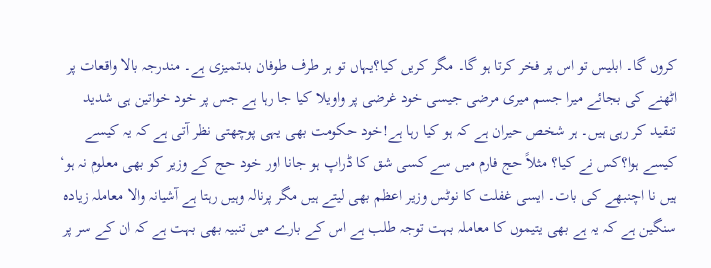کروں گا۔ ابلیس تو اس پر فخر کرتا ہو گا۔ مگر کریں کیا؟یہاں تو ہر طرف طوفان بدتمیزی ہے۔ مندرجہ بالا واقعات پر اٹھنے کی بجائے میرا جسم میری مرضی جیسی خود غرضی پر واویلا کیا جا رہا ہے جس پر خود خواتین ہی شدید تنقید کر رہی ہیں۔ ہر شخص حیران ہے کہ ہو کیا رہا ہے!خود حکومت بھی یہی پوچھتی نظر آتی ہے کہ یہ کیسے کیسے ہوا؟کس نے کیا؟ مثلاً حج فارم میں سے کسی شق کا ڈراپ ہو جانا اور خود حج کے وزیر کو بھی معلوم نہ ہو‘ ہیں نا اچنبھے کی بات۔ ایسی غفلت کا نوٹس وزیر اعظم بھی لیتے ہیں مگر پرنالہ وہیں رہتا ہے آشیانہ والا معاملہ زیادہ سنگین ہے کہ یہ ہے بھی یتیموں کا معاملہ بہت توجہ طلب ہے اس کے بارے میں تنبیہ بھی بہت ہے کہ ان کے سر پر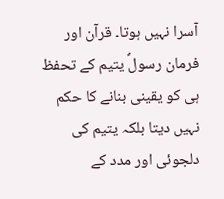آسرا نہیں ہوتا۔ قرآن اور فرمان رسولؐ یتیم کے تحفظ ہی کو یقینی بنانے کا حکم نہیں دیتا بلکہ یتیم کی دلجوئی اور مدد کے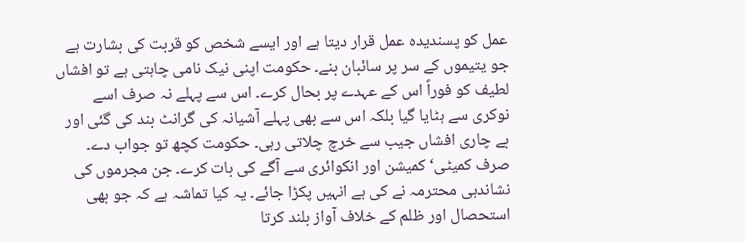عمل کو پسندیدہ عمل قرار دیتا ہے اور ایسے شخص کو قربت کی بشارت ہے جو یتیموں کے سر پر سائبان بنے۔ حکومت اپنی نیک نامی چاہتی ہے تو افشاں لطیف کو فوراً اس کے عہدے پر بحال کرے۔ اس سے پہلے نہ صرف اسے نوکری سے ہٹایا گیا بلکہ اس سے بھی پہلے آشیانہ کی گرانٹ بند کی گئی اور بے چاری افشاں جیب سے خرچ چلاتی رہی۔ حکومت کچھ تو جواب دے۔ صرف کمیٹی‘ کمیشن اور انکوائری سے آگے کی بات کرے۔ جن مجرموں کی نشاندہی محترمہ نے کی ہے انہیں پکڑا جائے۔ یہ کیا تماشہ ہے کہ جو بھی استحصال اور ظلم کے خلاف آواز بلند کرتا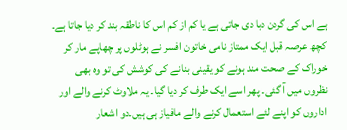ہے اس کی گردن دبا دی جاتی ہے یا کم از کم اس کا ناطقہ بند کر دیا جاتا ہے۔ کچھ عرصہ قبل ایک ممتاز نامی خاتون افسر نے ہوٹلوں پر چھاپے مار کر خوراک کے صحت مند ہونے کو یقینی بنانے کی کوشش کی تو وہ بھی نظروں میں آ گئی۔ پھر اسے ایک طرف کر دیا گیا۔ یہ ملاوٹ کرنے والے اور اداروں کو اپنے لئے استعمال کرنے والے مافیاز ہی ہیں۔دو اشعار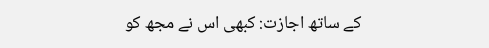کے ساتھ اجازت: کبھی اس نے مجھ کو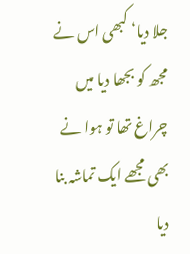جلا دیا‘ کبھی اس نے مجھ کو بجھا دیا میں چراغ تھا تو ہوا نے بھی مجھے ایک تماشہ بنا دیا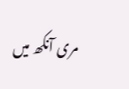مری آنکھ میں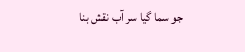جو سما گیا سر آب نقش بنا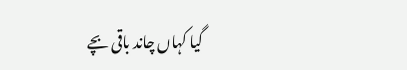گیا کہاں چاند باقی بچے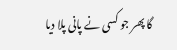گا پھر جو کسی نے پانی پلا دیا